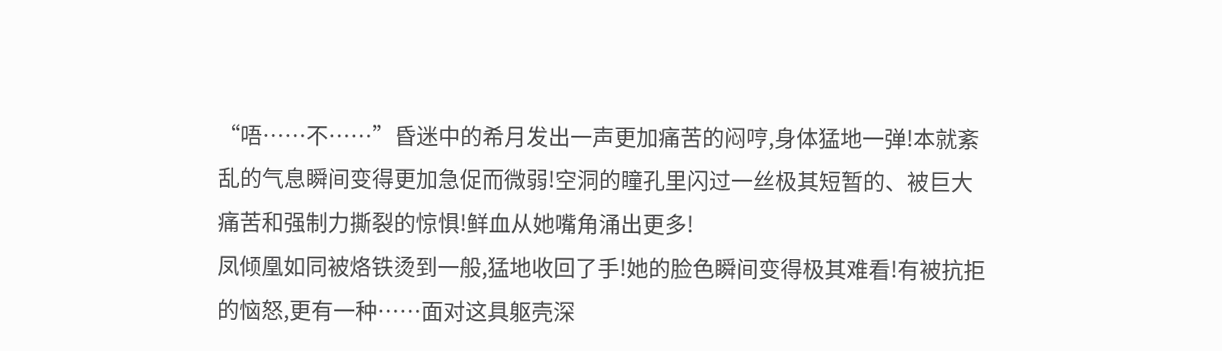“唔……不……”昏迷中的希月发出一声更加痛苦的闷哼,身体猛地一弹!本就紊乱的气息瞬间变得更加急促而微弱!空洞的瞳孔里闪过一丝极其短暂的、被巨大痛苦和强制力撕裂的惊惧!鲜血从她嘴角涌出更多!
凤倾凰如同被烙铁烫到一般,猛地收回了手!她的脸色瞬间变得极其难看!有被抗拒的恼怒,更有一种……面对这具躯壳深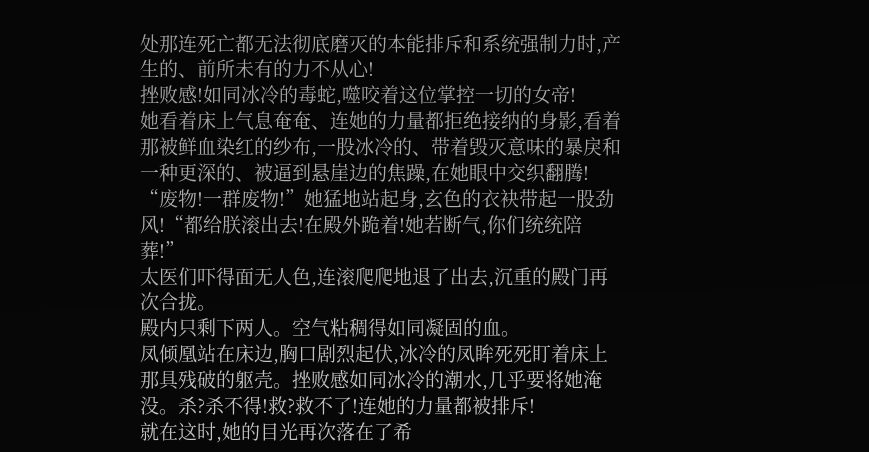处那连死亡都无法彻底磨灭的本能排斥和系统强制力时,产生的、前所未有的力不从心!
挫败感!如同冰冷的毒蛇,噬咬着这位掌控一切的女帝!
她看着床上气息奄奄、连她的力量都拒绝接纳的身影,看着那被鲜血染红的纱布,一股冰冷的、带着毁灭意味的暴戾和一种更深的、被逼到悬崖边的焦躁,在她眼中交织翻腾!
“废物!一群废物!”她猛地站起身,玄色的衣袂带起一股劲风!“都给朕滚出去!在殿外跪着!她若断气,你们统统陪葬!”
太医们吓得面无人色,连滚爬爬地退了出去,沉重的殿门再次合拢。
殿内只剩下两人。空气粘稠得如同凝固的血。
凤倾凰站在床边,胸口剧烈起伏,冰冷的凤眸死死盯着床上那具残破的躯壳。挫败感如同冰冷的潮水,几乎要将她淹没。杀?杀不得!救?救不了!连她的力量都被排斥!
就在这时,她的目光再次落在了希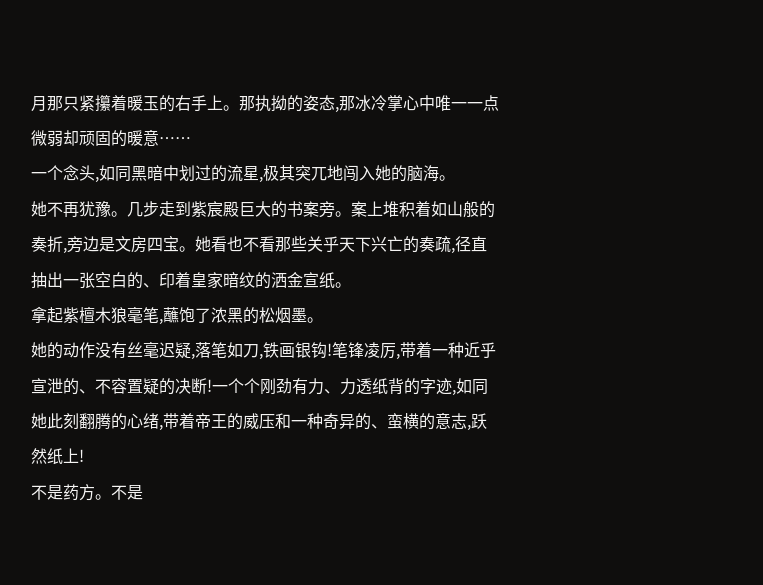月那只紧攥着暖玉的右手上。那执拗的姿态,那冰冷掌心中唯一一点微弱却顽固的暖意……
一个念头,如同黑暗中划过的流星,极其突兀地闯入她的脑海。
她不再犹豫。几步走到紫宸殿巨大的书案旁。案上堆积着如山般的奏折,旁边是文房四宝。她看也不看那些关乎天下兴亡的奏疏,径直抽出一张空白的、印着皇家暗纹的洒金宣纸。
拿起紫檀木狼毫笔,蘸饱了浓黑的松烟墨。
她的动作没有丝毫迟疑,落笔如刀,铁画银钩!笔锋凌厉,带着一种近乎宣泄的、不容置疑的决断!一个个刚劲有力、力透纸背的字迹,如同她此刻翻腾的心绪,带着帝王的威压和一种奇异的、蛮横的意志,跃然纸上!
不是药方。不是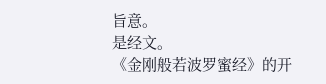旨意。
是经文。
《金刚般若波罗蜜经》的开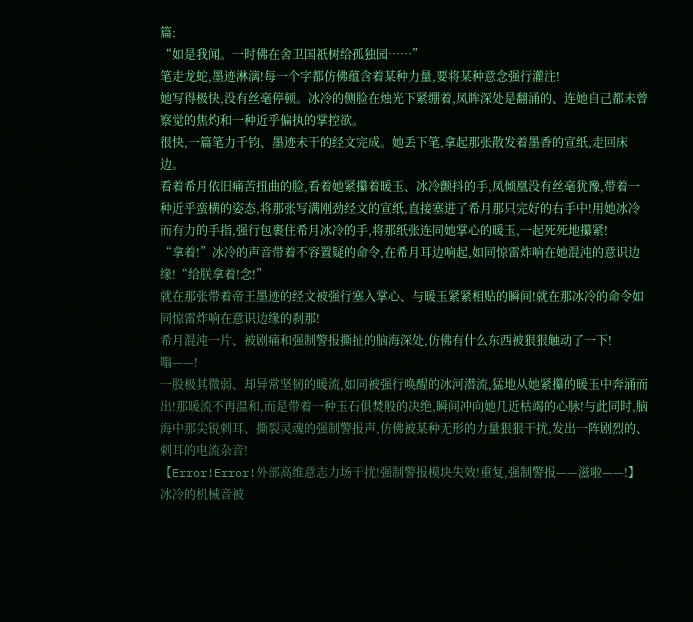篇:
“如是我闻。一时佛在舍卫国祇树给孤独园……”
笔走龙蛇,墨迹淋漓!每一个字都仿佛蕴含着某种力量,要将某种意念强行灌注!
她写得极快,没有丝毫停顿。冰冷的侧脸在烛光下紧绷着,凤眸深处是翻涌的、连她自己都未曾察觉的焦灼和一种近乎偏执的掌控欲。
很快,一篇笔力千钧、墨迹未干的经文完成。她丢下笔,拿起那张散发着墨香的宣纸,走回床边。
看着希月依旧痛苦扭曲的脸,看着她紧攥着暖玉、冰冷颤抖的手,凤倾凰没有丝毫犹豫,带着一种近乎蛮横的姿态,将那张写满刚劲经文的宣纸,直接塞进了希月那只完好的右手中!用她冰冷而有力的手指,强行包裹住希月冰冷的手,将那纸张连同她掌心的暖玉,一起死死地攥紧!
“拿着!”冰冷的声音带着不容置疑的命令,在希月耳边响起,如同惊雷炸响在她混沌的意识边缘!“给朕拿着!念!”
就在那张带着帝王墨迹的经文被强行塞入掌心、与暖玉紧紧相贴的瞬间!就在那冰冷的命令如同惊雷炸响在意识边缘的刹那!
希月混沌一片、被剧痛和强制警报撕扯的脑海深处,仿佛有什么东西被狠狠触动了一下!
嗡——!
一股极其微弱、却异常坚韧的暖流,如同被强行唤醒的冰河潜流,猛地从她紧攥的暖玉中奔涌而出!那暖流不再温和,而是带着一种玉石俱焚般的决绝,瞬间冲向她几近枯竭的心脉!与此同时,脑海中那尖锐刺耳、撕裂灵魂的强制警报声,仿佛被某种无形的力量狠狠干扰,发出一阵剧烈的、刺耳的电流杂音!
【Error!Error!外部高维意志力场干扰!强制警报模块失效!重复,强制警报——滋啦——!】
冰冷的机械音被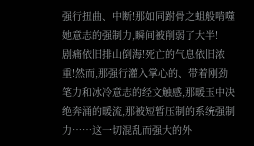强行扭曲、中断!那如同跗骨之蛆般啃噬她意志的强制力,瞬间被削弱了大半!
剧痛依旧排山倒海!死亡的气息依旧浓重!然而,那强行灌入掌心的、带着刚劲笔力和冰冷意志的经文触感,那暖玉中决绝奔涌的暖流,那被短暂压制的系统强制力……这一切混乱而强大的外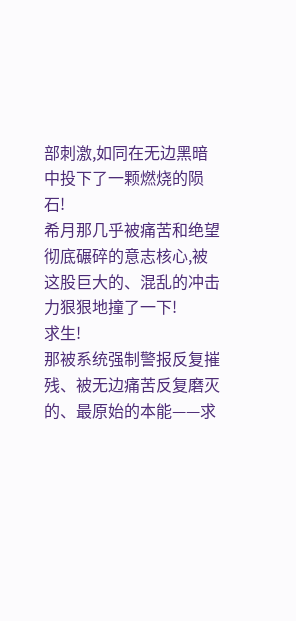部刺激,如同在无边黑暗中投下了一颗燃烧的陨石!
希月那几乎被痛苦和绝望彻底碾碎的意志核心,被这股巨大的、混乱的冲击力狠狠地撞了一下!
求生!
那被系统强制警报反复摧残、被无边痛苦反复磨灭的、最原始的本能——求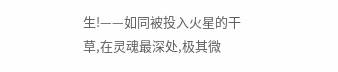生!——如同被投入火星的干草,在灵魂最深处,极其微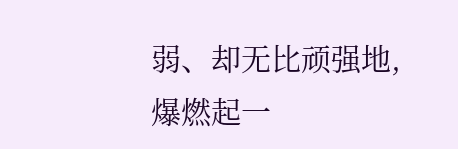弱、却无比顽强地,爆燃起一